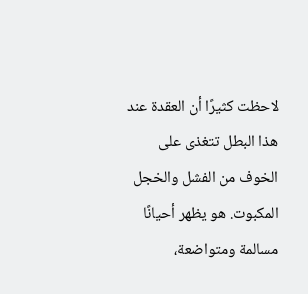لاحظت كثيرًا أن العقدة عند هذا البطل تتغذى على الخوف من الفشل والخجل المكبوت. هو يظهر أحيانًا مسالمة ومتواضعة،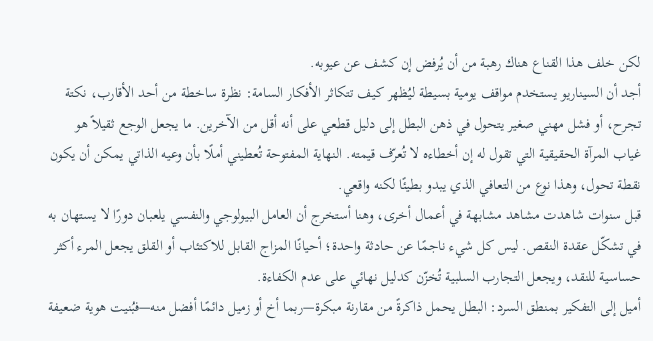لكن خلف هذا القناع هناك رهبة من أن يُرفض إن كشف عن عيوبه.
أجد أن السيناريو يستخدم مواقف يومية بسيطة ليُظهر كيف تتكاثر الأفكار السامة: نظرة ساخطة من أحد الأقارب، نكتة تجرح، أو فشل مهني صغير يتحول في ذهن البطل إلى دليل قطعي على أنه أقل من الآخرين. ما يجعل الوجع ثقيلاً هو غياب المرآة الحقيقية التي تقول له إن أخطاءه لا تُعرّف قيمته. النهاية المفتوحة تُعطيني أملًا بأن وعيه الذاتي يمكن أن يكون نقطة تحول، وهذا نوع من التعافي الذي يبدو بطيئًا لكنه واقعي.
قبل سنوات شاهدت مشاهد مشابهة في أعمال أخرى، وهنا أستخرج أن العامل البيولوجي والنفسي يلعبان دورًا لا يستهان به في تشكّل عقدة النقص. ليس كل شيء ناجمًا عن حادثة واحدة؛ أحيانًا المزاج القابل للاكتئاب أو القلق يجعل المرء أكثر حساسية للنقد، ويجعل التجارب السلبية تُخزّن كدليل نهائي على عدم الكفاءة.
أميل إلى التفكير بمنطق السرد: البطل يحمل ذاكرةً من مقارنة مبكرة—ربما أخ أو زميل دائمًا أفضل منه—فبُنيت هوية ضعيفة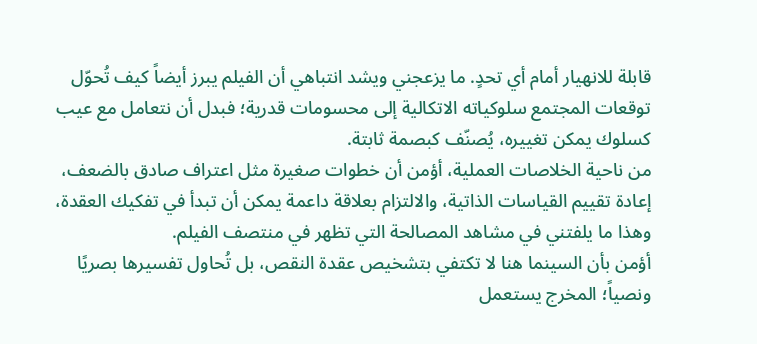قابلة للانهيار أمام أي تحدٍ. ما يزعجني ويشد انتباهي أن الفيلم يبرز أيضاً كيف تُحوّل توقعات المجتمع سلوكياته الاتكالية إلى محسومات قدرية؛ فبدل أن نتعامل مع عيب كسلوك يمكن تغييره، يُصنّف كبصمة ثابتة.
من ناحية الخلاصات العملية، أؤمن أن خطوات صغيرة مثل اعتراف صادق بالضعف، إعادة تقييم القياسات الذاتية، والالتزام بعلاقة داعمة يمكن أن تبدأ في تفكيك العقدة، وهذا ما يلفتني في مشاهد المصالحة التي تظهر في منتصف الفيلم.
أؤمن بأن السينما هنا لا تكتفي بتشخيص عقدة النقص، بل تُحاول تفسيرها بصريًا ونصياً؛ المخرج يستعمل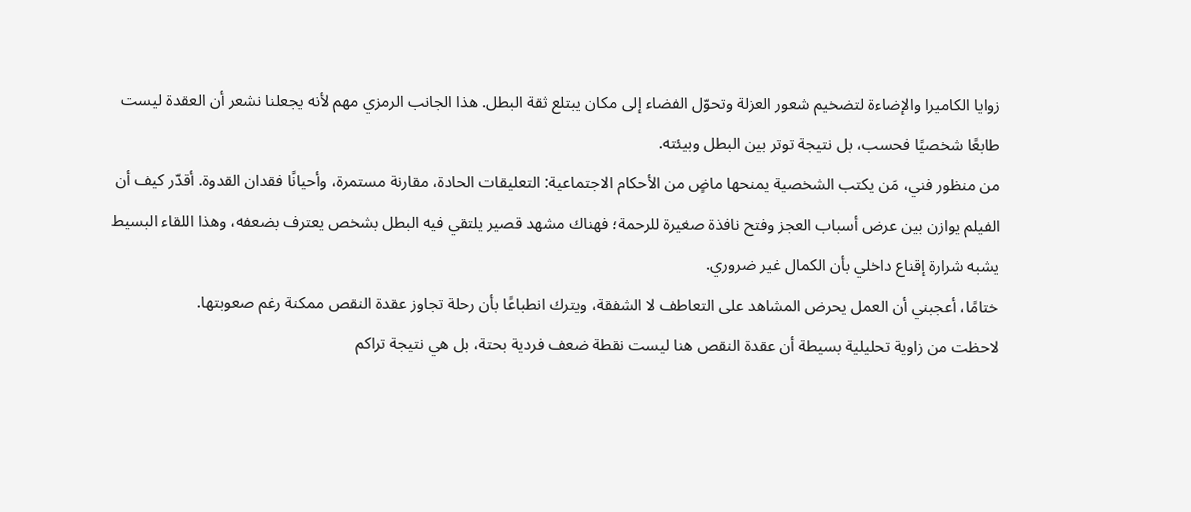زوايا الكاميرا والإضاءة لتضخيم شعور العزلة وتحوّل الفضاء إلى مكان يبتلع ثقة البطل. هذا الجانب الرمزي مهم لأنه يجعلنا نشعر أن العقدة ليست طابعًا شخصيًا فحسب، بل نتيجة توتر بين البطل وبيئته.
من منظور فني، مَن يكتب الشخصية يمنحها ماضٍ من الأحكام الاجتماعية: التعليقات الحادة، مقارنة مستمرة، وأحيانًا فقدان القدوة. أقدّر كيف أن الفيلم يوازن بين عرض أسباب العجز وفتح نافذة صغيرة للرحمة؛ فهناك مشهد قصير يلتقي فيه البطل بشخص يعترف بضعفه، وهذا اللقاء البسيط يشبه شرارة إقناع داخلي بأن الكمال غير ضروري.
ختامًا، أعجبني أن العمل يحرض المشاهد على التعاطف لا الشفقة، ويترك انطباعًا بأن رحلة تجاوز عقدة النقص ممكنة رغم صعوبتها.
لاحظت من زاوية تحليلية بسيطة أن عقدة النقص هنا ليست نقطة ضعف فردية بحتة، بل هي نتيجة تراكم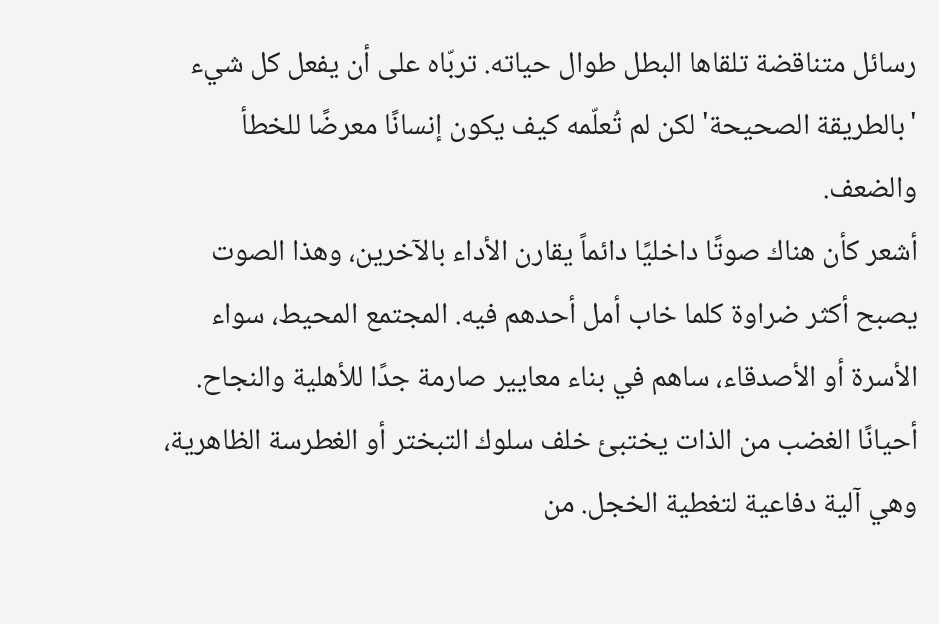رسائل متناقضة تلقاها البطل طوال حياته. تربّاه على أن يفعل كل شيء 'بالطريقة الصحيحة' لكن لم تُعلّمه كيف يكون إنسانًا معرضًا للخطأ والضعف.
أشعر كأن هناك صوتًا داخليًا دائماً يقارن الأداء بالآخرين، وهذا الصوت يصبح أكثر ضراوة كلما خاب أمل أحدهم فيه. المجتمع المحيط، سواء الأسرة أو الأصدقاء، ساهم في بناء معايير صارمة جدًا للأهلية والنجاح. أحيانًا الغضب من الذات يختبئ خلف سلوك التبختر أو الغطرسة الظاهرية، وهي آلية دفاعية لتغطية الخجل. من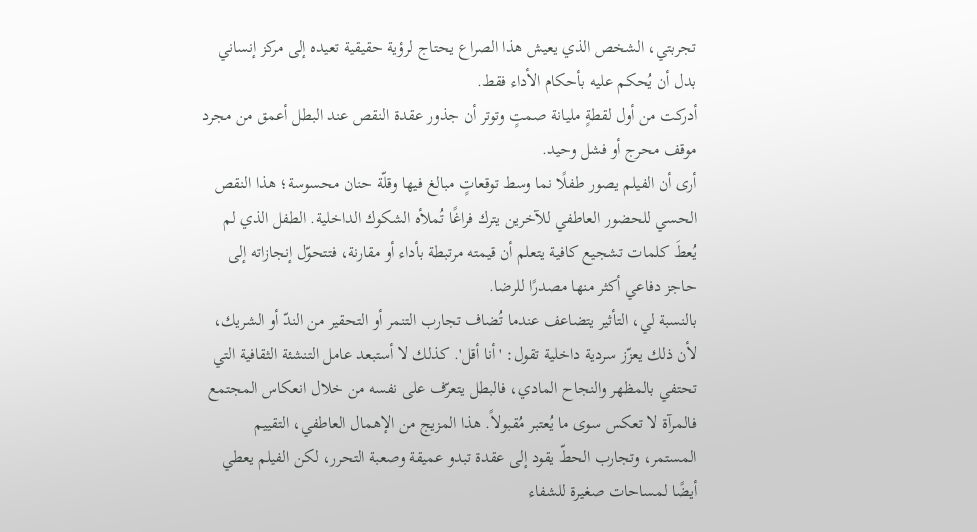تجربتي، الشخص الذي يعيش هذا الصراع يحتاج لرؤية حقيقية تعيده إلى مركز إنساني بدل أن يُحكم عليه بأحكام الأداء فقط.
أدركت من أول لقطةٍ مليانة صمتٍ وتوتر أن جذور عقدة النقص عند البطل أعمق من مجرد موقف محرج أو فشل وحيد.
أرى أن الفيلم يصور طفلًا نما وسط توقعاتٍ مبالغ فيها وقلّة حنان محسوسة؛ هذا النقص الحسي للحضور العاطفي للآخرين يترك فراغًا تُملأه الشكوك الداخلية. الطفل الذي لم يُعطَ كلمات تشجيع كافية يتعلم أن قيمته مرتبطة بأداء أو مقارنة، فتتحوّل إنجازاته إلى حاجز دفاعي أكثر منها مصدرًا للرضا.
بالنسبة لي، التأثير يتضاعف عندما تُضاف تجارب التنمر أو التحقير من الندّ أو الشريك، لأن ذلك يعزّز سردية داخلية تقول: 'أنا أقل'. كذلك لا أستبعد عامل التنشئة الثقافية التي تحتفي بالمظهر والنجاح المادي، فالبطل يتعرّف على نفسه من خلال انعكاس المجتمع فالمرآة لا تعكس سوى ما يُعتبر مُقبولاً. هذا المزيج من الإهمال العاطفي، التقييم المستمر، وتجارب الحطّ يقود إلى عقدة تبدو عميقة وصعبة التحرر، لكن الفيلم يعطي أيضًا لمساحات صغيرة للشفاء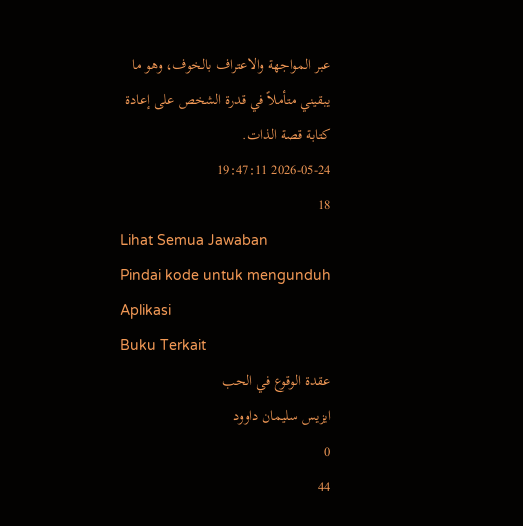عبر المواجهة والاعتراف بالخوف، وهو ما يبقيني متأملاً في قدرة الشخص على إعادة كتابة قصة الذات.
2026-05-24 19:47:11
18
Lihat Semua Jawaban
Pindai kode untuk mengunduh Aplikasi
Buku Terkait
عقدة الوقوع في الحب
ايزيس سليمان داوود
0
44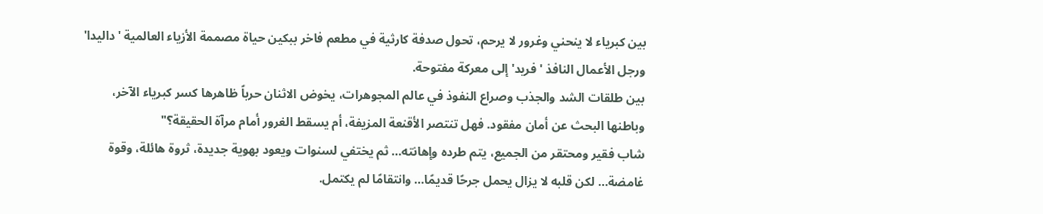بين كبرياء لا ينحني وغرور لا يرحم، تحول صدفة كارثية في مطعم فاخر ببكين حياة مصممة الأزياء العالمية 'داليدا' ورجل الأعمال النافذ 'فريد' إلى معركة مفتوحة.
بين طلقات الشد والجذب وصراع النفوذ في عالم المجوهرات، يخوض الاثنان حرباً ظاهرها كسر كبرياء الآخر، وباطنها البحث عن أمان مفقود. فهل تنتصر الأقنعة المزيفة، أم يسقط الغرور أمام مرآة الحقيقة؟"
شاب فقير ومحتقر من الجميع، يتم طرده وإهانته… ثم يختفي لسنوات ويعود بهوية جديدة، ثروة هائلة، وقوة غامضة… لكن قلبه لا يزال يحمل جرحًا قديمًا… وانتقامًا لم يكتمل.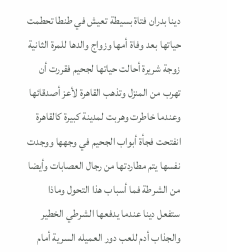دينا بدران فتاة بسيطة تعيش في طنطا تحطمت حياتها بعد وفاة أمها وزواج والدها للمرة الثانية زوجة شريرة أحالت حياتها لجحيم فقررت أن تهرب من المنزل وتذهب القاهرة لأعز أصدقائها وعندما خاطرت وهربت لمدينة كبيرة كالقاهرة انفتحت فجأة أبواب الجحيم في وجهها ووجدت نفسها يتم مطاردتها من رجال العصابات وأيضا من الشرطة فما أسباب هذا التحول وماذا ستفعل دينا عندما يدفعها الشرطي الخطير والجذاب أدم للعب دور العميله السرية أمام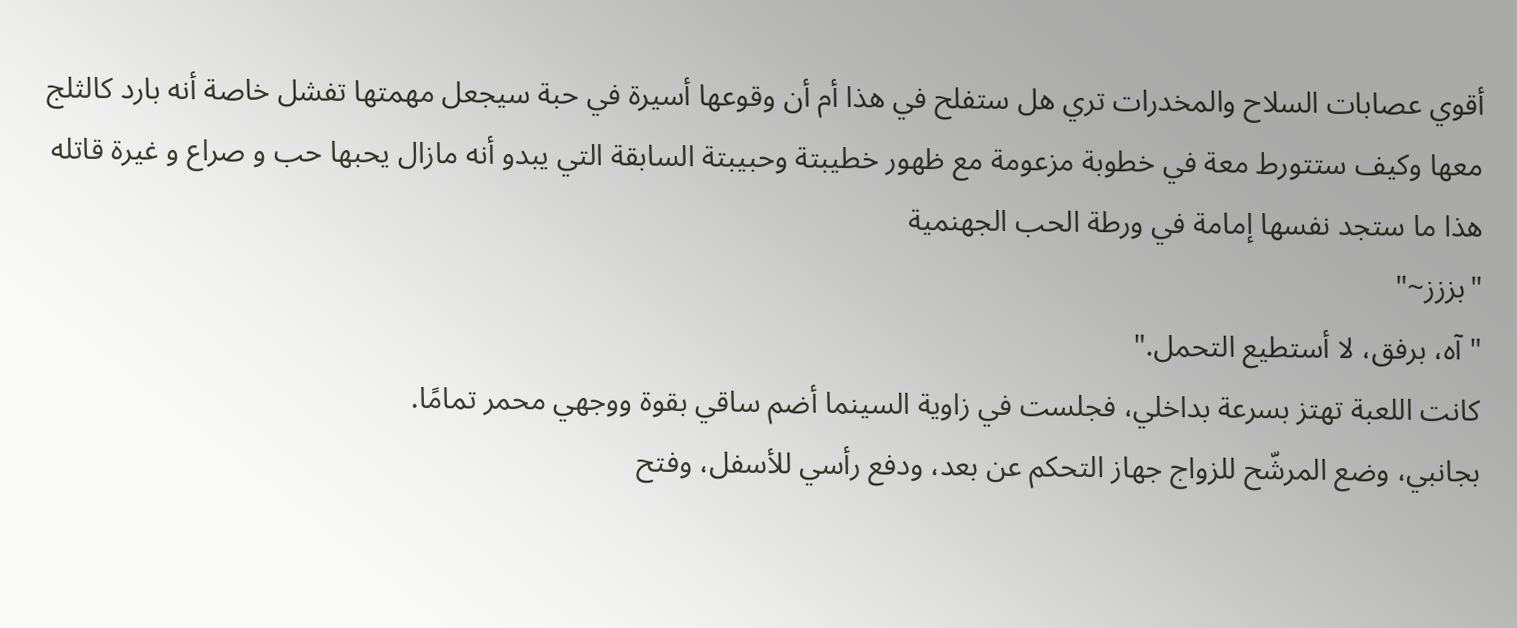أقوي عصابات السلاح والمخدرات تري هل ستفلح في هذا أم أن وقوعها أسيرة في حبة سيجعل مهمتها تفشل خاصة أنه بارد كالثلج معها وكيف ستتورط معة في خطوبة مزعومة مع ظهور خطيبتة وحبيبتة السابقة التي يبدو أنه مازال يحبها حب و صراع و غيرة قاتله هذا ما ستجد نفسها إمامة في ورطة الحب الجهنمية
"بززز~"
"آه، برفق، لا أستطيع التحمل."
كانت اللعبة تهتز بسرعة بداخلي، فجلست في زاوية السينما أضم ساقي بقوة ووجهي محمر تمامًا.
بجانبي، وضع المرشّح للزواج جهاز التحكم عن بعد، ودفع رأسي للأسفل، وفتح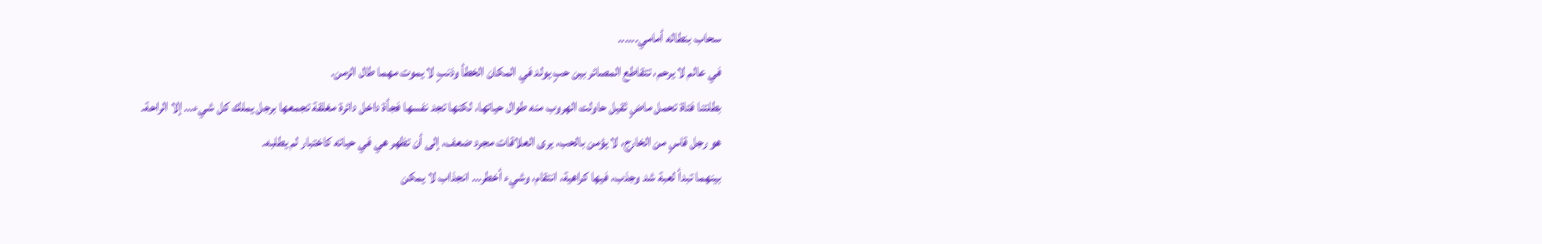سحاب بنطاله أمامي......
في عالم لا يرحم، تتقاطع المصائر بين حبٍ يولد في المكان الخطأ وذنبٍ لا يموت مهما طال الزمن.
بطلتنا فتاة تحمل ماضٍ ثقيل حاولت الهروب منه طوال حياتها، لكنها تجد نفسها فجأة داخل دائرة مغلقة تجمعها برجل يملك كل شيء… إلا الراحة.
هو رجل قاسٍ من الخارج، لا يؤمن بالحب، يرى العلاقات مجرد ضعف، إلى أن تظهر هي في حياته كاختبار لم يطلبه.
بينهما تبدأ لعبة شد وجذب، فيها كراهية، انتقام، وشيء أخطر… انجذاب لا يمكن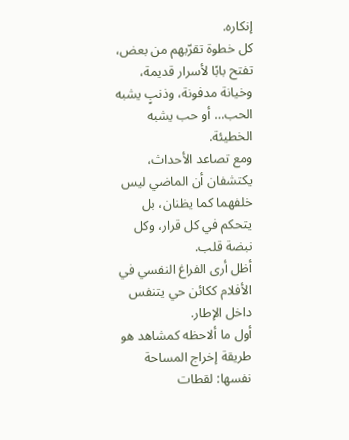إنكاره.
كل خطوة تقرّبهم من بعض، تفتح بابًا لأسرار قديمة، وخيانة مدفونة، وذنبٍ يشبه الحب… أو حب يشبه الخطيئة.
ومع تصاعد الأحداث، يكتشفان أن الماضي ليس خلفهما كما يظنان، بل يتحكم في كل قرار، وكل نبضة قلب.
أظل أرى الفراغ النفسي في الأفلام ككائن حي يتنفس داخل الإطار.
أول ما ألاحظه كمشاهد هو طريقة إخراج المساحة نفسها: لقطات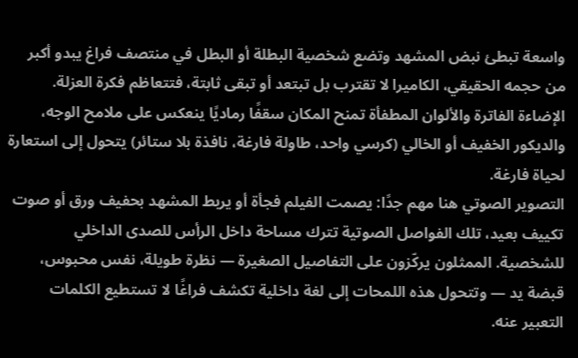واسعة تبطئ نبض المشهد وتضع شخصية البطلة أو البطل في منتصف فراغ يبدو أكبر من حجمه الحقيقي، الكاميرا لا تقترب بل تبتعد أو تبقى ثابتة، فتتعاظم فكرة العزلة. الإضاءة الفاترة والألوان المطفأة تمنح المكان سقفًا رماديًا ينعكس على ملامح الوجه، والديكور الخفيف أو الخالي (كرسي واحد، طاولة فارغة، نافذة بلا ستائر) يتحول إلى استعارة لحياة فارغة.
التصوير الصوتي هنا مهم جدًا: يصمت الفيلم فجأة أو يربط المشهد بحفيف ورق أو صوت تكييف بعيد، تلك الفواصل الصوتية تترك مساحة داخل الرأس للصدى الداخلي للشخصية. الممثلون يركّزون على التفاصيل الصغيرة — نظرة طويلة، نفس محبوس، قبضة يد — وتتحول هذه اللمحات إلى لغة داخلية تكشف فراغًا لا تستطيع الكلمات التعبير عنه.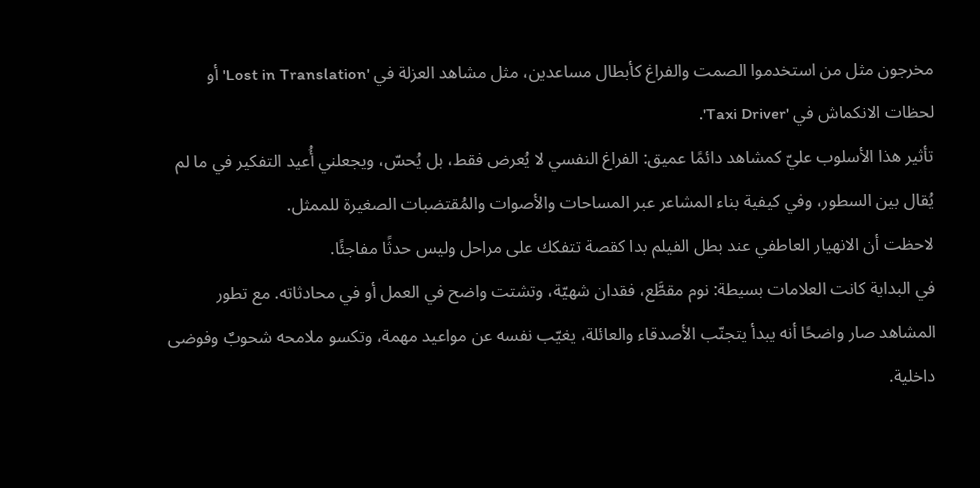مخرجون مثل من استخدموا الصمت والفراغ كأبطال مساعدين، مثل مشاهد العزلة في 'Lost in Translation' أو لحظات الانكماش في 'Taxi Driver'.
تأثير هذا الأسلوب عليّ كمشاهد دائمًا عميق: الفراغ النفسي لا يُعرض فقط، بل يُحسّ، ويجعلني أُعيد التفكير في ما لم يُقال بين السطور، وفي كيفية بناء المشاعر عبر المساحات والأصوات والمُقتضبات الصغيرة للممثل.
لاحظت أن الانهيار العاطفي عند بطل الفيلم بدا كقصة تتفكك على مراحل وليس حدثًا مفاجئًا.
في البداية كانت العلامات بسيطة: نوم مقطَّع، فقدان شهيّة، وتشتت واضح في العمل أو في محادثاته. مع تطور المشاهد صار واضحًا أنه يبدأ يتجنّب الأصدقاء والعائلة، يغيّب نفسه عن مواعيد مهمة، وتكسو ملامحه شحوبٌ وفوضى داخلية.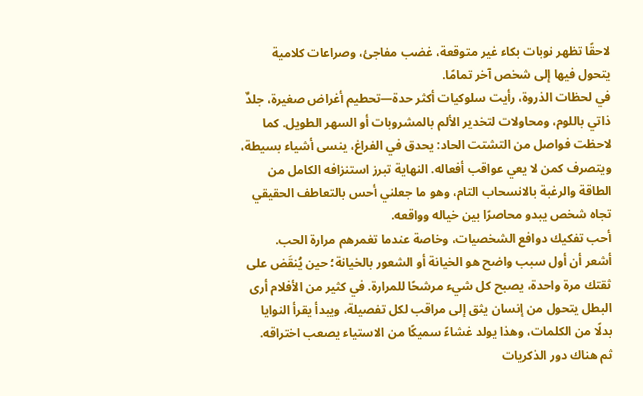لاحقًا تظهر نوبات بكاء غير متوقعة، غضب مفاجئ، وصراعات كلامية يتحول فيها إلى شخص آخر تمامًا.
في لحظات الذروة، رأيت سلوكيات أكثر حدة—تحطيم أغراض صغيرة، جلدٌ ذاتي باللوم، ومحاولات لتخدير الألم بالمشروبات أو السهر الطويل. كما لاحظت فواصل من التشتت الحاد: يحدق في الفراغ، ينسى أشياء بسيطة، ويتصرف كمن لا يعي عواقب أفعاله. النهاية تبرز استنزافه الكامل من الطاقة والرغبة بالانسحاب التام، وهو ما جعلني أحس بالتعاطف الحقيقي تجاه شخص يبدو محاصرًا بين خياله وواقعه.
أحب تفكيك دوافع الشخصيات، وخاصة عندما تغمرهم مرارة الحب.
أشعر أن أول سبب واضح هو الخيانة أو الشعور بالخيانة؛ حين يُنقَض على ثقتك مرة واحدة، يصبح كل شيء مرشحًا للمرارة. في كثير من الأفلام أرى البطل يتحول من إنسان يثق إلى مراقب لكل تفصيلة، ويبدأ يقرأ النوايا بدلًا من الكلمات، وهذا يولد غشاءً سميكًا من الاستياء يصعب اختراقه.
ثم هناك دور الذكريات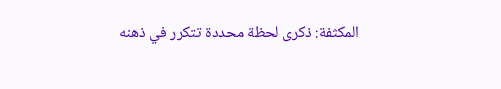المكثفة: ذكرى لحظة محددة تتكرر في ذهنه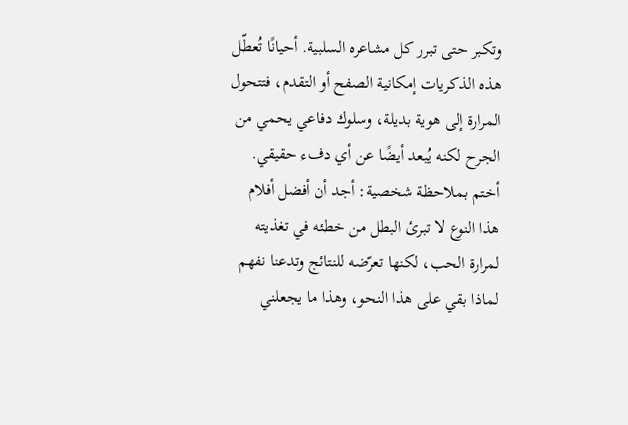وتكبر حتى تبرر كل مشاعره السلبية. أحيانًا تُعطّل هذه الذكريات إمكانية الصفح أو التقدم، فتتحول المرارة إلى هوية بديلة، وسلوك دفاعي يحمي من الجرح لكنه يُبعد أيضًا عن أي دفء حقيقي.
أختم بملاحظة شخصية: أجد أن أفضل أفلام هذا النوع لا تبرئ البطل من خطئه في تغذيته لمرارة الحب، لكنها تعرّضه للنتائج وتدعنا نفهم لماذا بقي على هذا النحو، وهذا ما يجعلني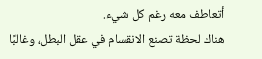أتعاطف معه رغم كل شيء.
هناك لحظة تصنع الانقسام في عقل البطل، وغالبًا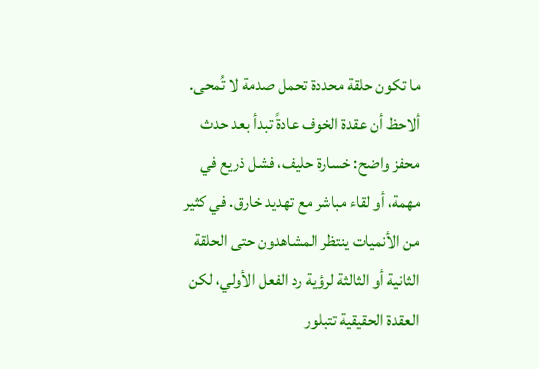ما تكون حلقة محددة تحمل صدمة لا تُمحى.
ألاحظ أن عقدة الخوف عادةً تبدأ بعد حدث محفز واضح: خسارة حليف، فشل ذريع في مهمة، أو لقاء مباشر مع تهديد خارق. في كثير من الأنميات ينتظر المشاهدون حتى الحلقة الثانية أو الثالثة لرؤية رد الفعل الأولي، لكن العقدة الحقيقية تتبلور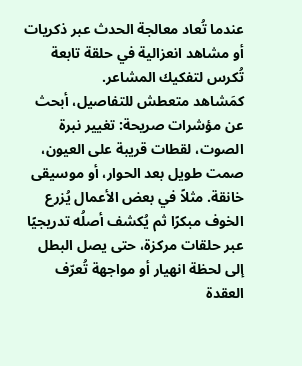عندما تُعاد معالجة الحدث عبر ذكريات أو مشاهد انعزالية في حلقة تابعة تُكرس لتفكيك المشاعر.
كمَشاهد متعطش للتفاصيل، أبحث عن مؤشرات صريحة: تغيير نبرة الصوت، لقطات قريبة على العيون، صمت طويل بعد الحوار، أو موسيقى خانقة. مثلاً في بعض الأعمال يُزرع الخوف مبكرًا ثم يُكشف أصلُه تدريجيًا عبر حلقات مركزة، حتى يصل البطل إلى لحظة انهيار أو مواجهة تُعرّف العقدة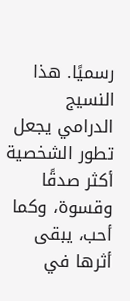رسميًا. هذا النسيج الدرامي يجعل تطور الشخصية أكثر صدقًا وقسوة، وكما أحب، يبقى أثرها في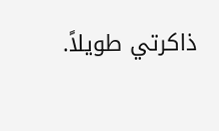ذاكرتي طويلاً.